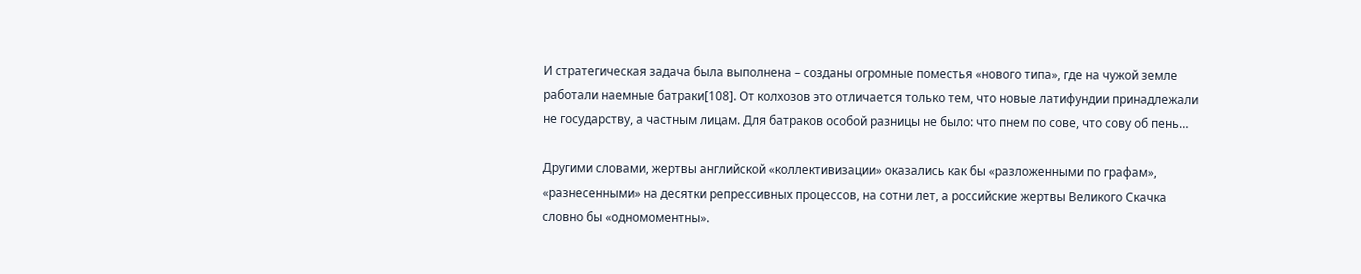И стратегическая задача была выполнена – созданы огромные поместья «нового типа», где на чужой земле работали наемные батраки[108]. От колхозов это отличается только тем, что новые латифундии принадлежали не государству, а частным лицам. Для батраков особой разницы не было: что пнем по сове, что сову об пень…

Другими словами, жертвы английской «коллективизации» оказались как бы «разложенными по графам», «разнесенными» на десятки репрессивных процессов, на сотни лет, а российские жертвы Великого Скачка словно бы «одномоментны».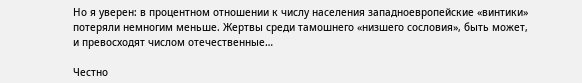Но я уверен: в процентном отношении к числу населения западноевропейские «винтики» потеряли немногим меньше. Жертвы среди тамошнего «низшего сословия», быть может, и превосходят числом отечественные…

Честно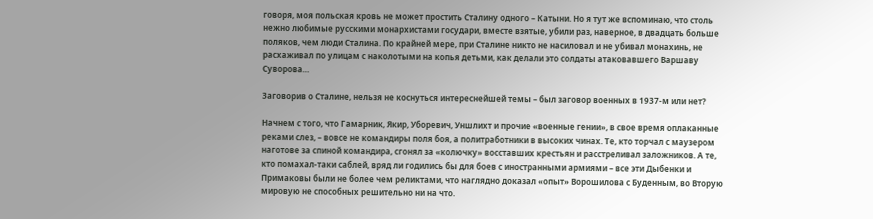говоря, моя польская кровь не может простить Сталину одного – Катыни. Но я тут же вспоминаю, что столь нежно любимые русскими монархистами государи, вместе взятые, убили раз, наверное, в двадцать больше поляков, чем люди Сталина. По крайней мере, при Сталине никто не насиловал и не убивал монахинь, не расхаживал по улицам с наколотыми на копья детьми, как делали это солдаты атаковавшего Варшаву Суворова…

Заговорив о Сталине, нельзя не коснуться интереснейшей темы – был заговор военных в 1937-м или нет?

Начнем с того, что Гамарник, Якир, Уборевич, Уншлихт и прочие «военные гении», в свое время оплаканные реками слез, – вовсе не командиры поля боя, а политработники в высоких чинах. Те, кто торчал с маузером наготове за спиной командира, сгонял за «колючку» восставших крестьян и расстреливал заложников. А те, кто помахал-таки саблей, вряд ли годились бы для боев с иностранными армиями – все эти Дыбенки и Примаковы были не более чем реликтами, что наглядно доказал «опыт» Ворошилова с Буденным, во Вторую мировую не способных решительно ни на что.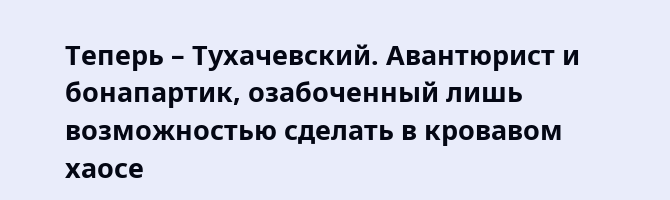Теперь – Тухачевский. Авантюрист и бонапартик, озабоченный лишь возможностью сделать в кровавом хаосе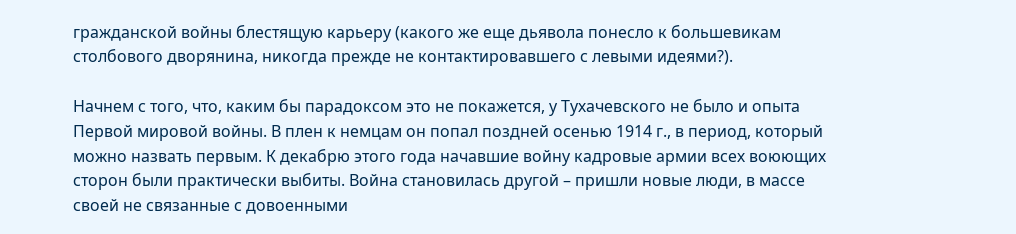гражданской войны блестящую карьеру (какого же еще дьявола понесло к большевикам столбового дворянина, никогда прежде не контактировавшего с левыми идеями?).

Начнем с того, что, каким бы парадоксом это не покажется, у Тухачевского не было и опыта Первой мировой войны. В плен к немцам он попал поздней осенью 1914 г., в период, который можно назвать первым. К декабрю этого года начавшие войну кадровые армии всех воюющих сторон были практически выбиты. Война становилась другой – пришли новые люди, в массе своей не связанные с довоенными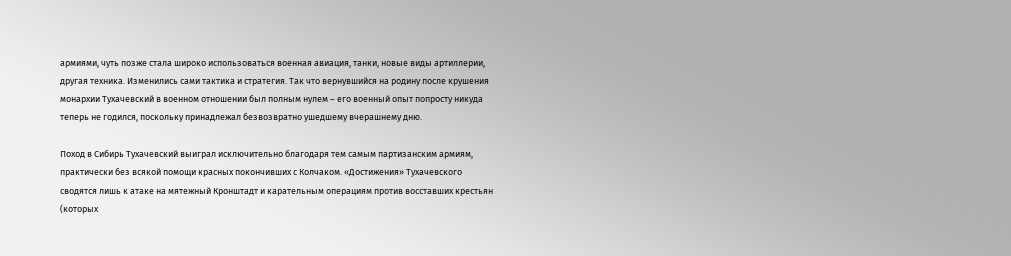армиями, чуть позже стала широко использоваться военная авиация, танки, новые виды артиллерии, другая техника. Изменились сами тактика и стратегия. Так что вернувшийся на родину после крушения монархии Тухачевский в военном отношении был полным нулем – его военный опыт попросту никуда теперь не годился, поскольку принадлежал безвозвратно ушедшему вчерашнему дню.

Поход в Сибирь Тухачевский выиграл исключительно благодаря тем самым партизанским армиям, практически без всякой помощи красных покончивших с Колчаком. «Достижения» Тухачевского сводятся лишь к атаке на мятежный Кронштадт и карательным операциям против восставших крестьян (которых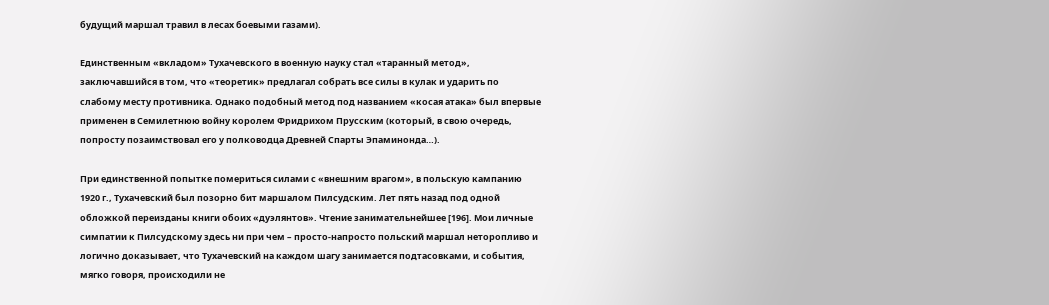будущий маршал травил в лесах боевыми газами).

Единственным «вкладом» Тухачевского в военную науку стал «таранный метод», заключавшийся в том, что «теоретик» предлагал собрать все силы в кулак и ударить по слабому месту противника. Однако подобный метод под названием «косая атака» был впервые применен в Семилетнюю войну королем Фридрихом Прусским (который, в свою очередь, попросту позаимствовал его у полководца Древней Спарты Эпаминонда…).

При единственной попытке помериться силами с «внешним врагом», в польскую кампанию 1920 г., Тухачевский был позорно бит маршалом Пилсудским. Лет пять назад под одной обложкой переизданы книги обоих «дуэлянтов». Чтение занимательнейшее [196]. Мои личные симпатии к Пилсудскому здесь ни при чем – просто-напросто польский маршал неторопливо и логично доказывает, что Тухачевский на каждом шагу занимается подтасовками, и события, мягко говоря, происходили не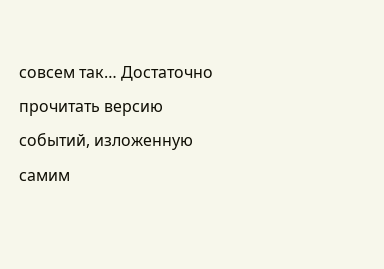совсем так… Достаточно прочитать версию событий, изложенную самим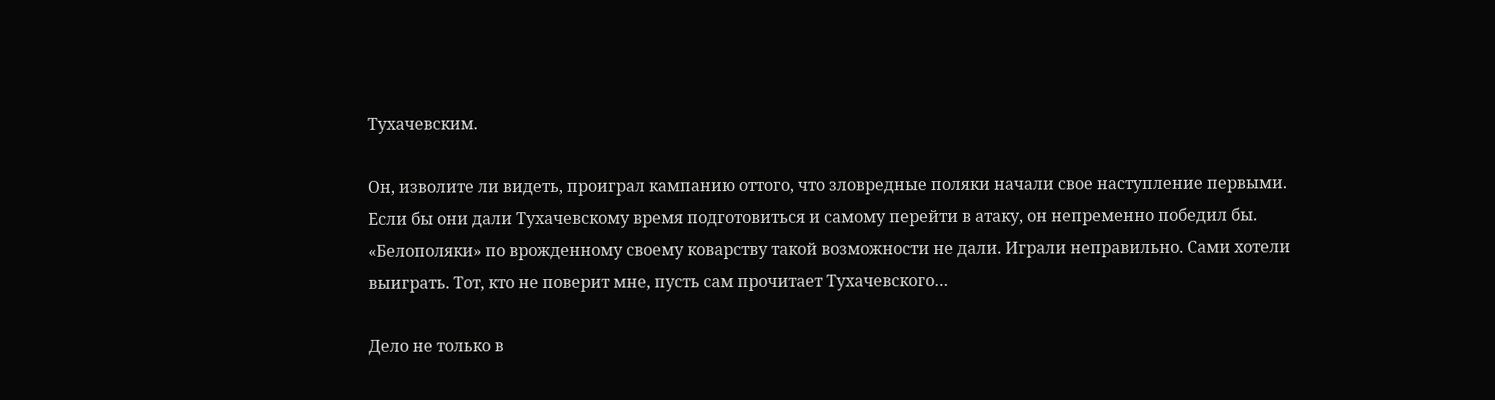Тухачевским.

Он, изволите ли видеть, проиграл кампанию оттого, что зловредные поляки начали свое наступление первыми. Если бы они дали Тухачевскому время подготовиться и самому перейти в атаку, он непременно победил бы. «Белополяки» по врожденному своему коварству такой возможности не дали. Играли неправильно. Сами хотели выиграть. Тот, кто не поверит мне, пусть сам прочитает Тухачевского…

Дело не только в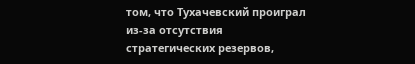том, что Тухачевский проиграл из-за отсутствия стратегических резервов,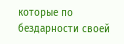которые по бездарности своей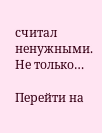считал ненужными. Не только…

Перейти на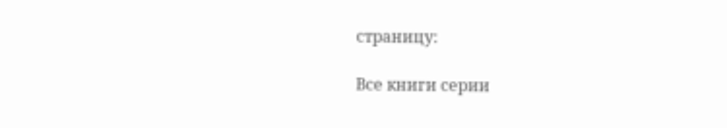страницу:

Все книги серии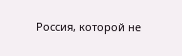Россия, которой не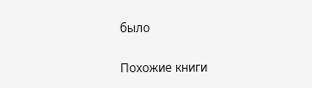было

Похожие книги